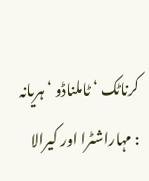کرناٹک ‘ ٹاملناڈو ‘ ہریانہ : مہاراشٹرا اور کیرالا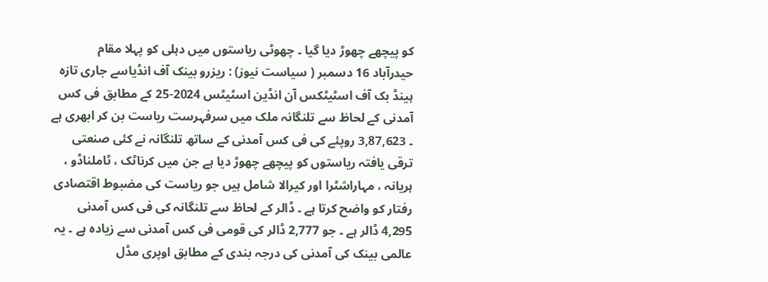کو پیچھے چھوڑ دیا گیا ۔ چھوٹی ریاستوں میں دہلی کو پہلا مقام
حیدرآباد 16 دسمبر ( سیاست نیوز) : ریزرو بینک آف انڈیاسے جاری تازہ ہینڈ بک آف اسٹیٹکس آن انڈین اسٹیٹس 2024-25 کے مطابق فی کس آمدنی کے لحاظ سے تلنگانہ ملک میں سرفہرست ریاست بن کر ابھری ہے ۔ 3,87,623 روپئے کی فی کس آمدنی کے ساتھ تلنگانہ نے کئی صنعتی ترقی یافتہ ریاستوں کو پیچھے چھوڑ دیا ہے جن میں کرناٹک ، ٹاملناڈو ، ہریانہ ، مہاراشٹرا اور کیرالا شامل ہیں جو ریاست کی مضبوط اقتصادی رفتار کو واضح کرتا ہے ۔ ڈالر کے لحاظ سے تلنگانہ کی فی کس آمدنی 4,295 ڈالر ہے ۔ جو 2,777 ڈالر کی قومی فی کس آمدنی سے زیادہ ہے ۔ یہ عالمی بینک کی آمدنی کی درجہ بندی کے مطابق اوپری مڈل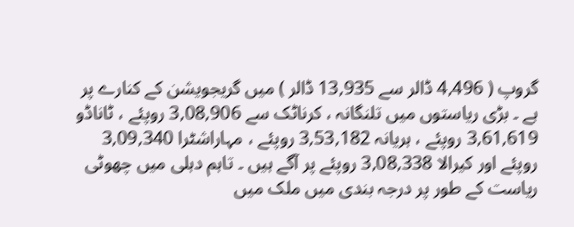گروپ ( 4,496 ڈالر سے 13,935 ڈالر ) میں گریجویشن کے کنارے پر ہے ۔ بڑی ریاستوں میں تلنگانہ ، کرناٹک سے 3,08,906 روپئے ، ٹاناڈو 3,61,619 روپئے ، ہریانہ 3,53,182 روپئے ، مہاراشٹرا 3,09,340 روپئے اور کیرالا 3,08,338 روپئے پر آگے ہیں ۔ تاہم دہلی میں چھوٹی ریاست کے طور پر درجہ بندی میں ملک میں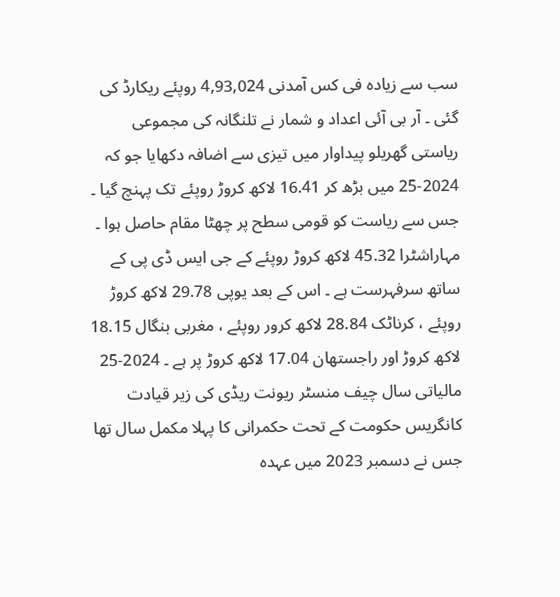سب سے زیادہ فی کس آمدنی 4,93,024 روپئے ریکارڈ کی گئی ۔ آر بی آئی اعداد و شمار نے تلنگانہ کی مجموعی ریاستی گھریلو پیداوار میں تیزی سے اضافہ دکھایا جو کہ 2024-25 میں بڑھ کر 16.41 لاکھ کروڑ روپئے تک پہنچ گیا ۔ جس سے ریاست کو قومی سطح پر چھٹا مقام حاصل ہوا ۔ مہاراشٹرا 45.32 لاکھ کروڑ روپئے کے جی ایس ڈی پی کے ساتھ سرفہرست ہے ۔ اس کے بعد یوپی 29.78 لاکھ کروڑ روپئے ، کرناٹک 28.84 لاکھ کرور روپئے ، مغربی بنگال 18.15 لاکھ کروڑ اور راجستھان 17.04 لاکھ کروڑ پر ہے ۔ 2024-25 مالیاتی سال چیف منسٹر ریونت ریڈی کی زیر قیادت کانگریس حکومت کے تحت حکمرانی کا پہلا مکمل سال تھا جس نے دسمبر 2023 میں عہدہ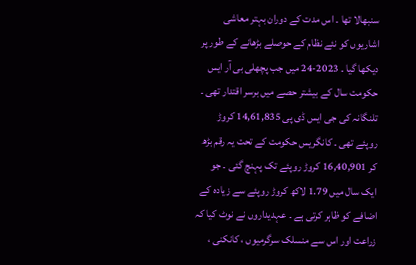سنبھالا تھا ۔ اس مدت کے دوران بہتر معاشی اشاریوں کو نئے نظام کے حوصلے بڑھانے کے طور پر دیکھا گیا ۔ 2023-24 میں جب پچھلی بی آر ایس حکومت سال کے بیشتر حصے میں برسر اقتدار تھی ۔ تلنگانہ کی جی ایس ڈی پی 14,61,835 کروڑ روپئے تھی ۔ کانگریس حکومت کے تحت یہ رقم بڑھ کر 16,40,901 کروڑ روپئے تک پہنچ گئی ۔ جو ایک سال میں 1.79 لاکھ کروڑ روپئے سے زیادہ کے اضافے کو ظاہر کرتی ہے ۔ عہدیداروں نے نوٹ کیا کہ زراعت اور اس سے منسلک سرگرمیوں ، کانکنی ،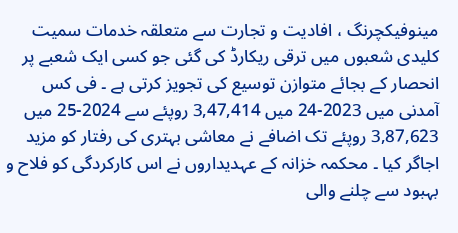مینوفیکچرنگ ، افادیت و تجارت سے متعلقہ خدمات سمیت کلیدی شعبوں میں ترقی ریکارڈ کی گئی جو کسی ایک شعبے پر انحصار کے بجائے متوازن توسیع کی تجویز کرتی ہے ۔ فی کس آمدنی میں 2023-24 میں 3,47,414 روپئے سے 2024-25 میں 3,87,623 روپئے تک اضافے نے معاشی بہتری کی رفتار کو مزید اجاگر کیا ۔ محکمہ خزانہ کے عہدیداروں نے اس کارکردگی کو فلاح و بہبود سے چلنے والی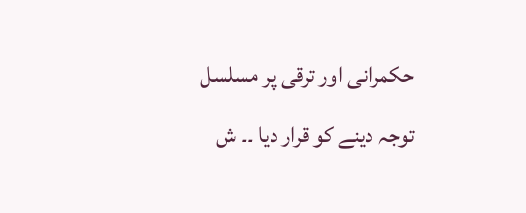حکمرانی اور ترقی پر مسلسل توجہ دینے کو قرار دیا ۔۔ ش